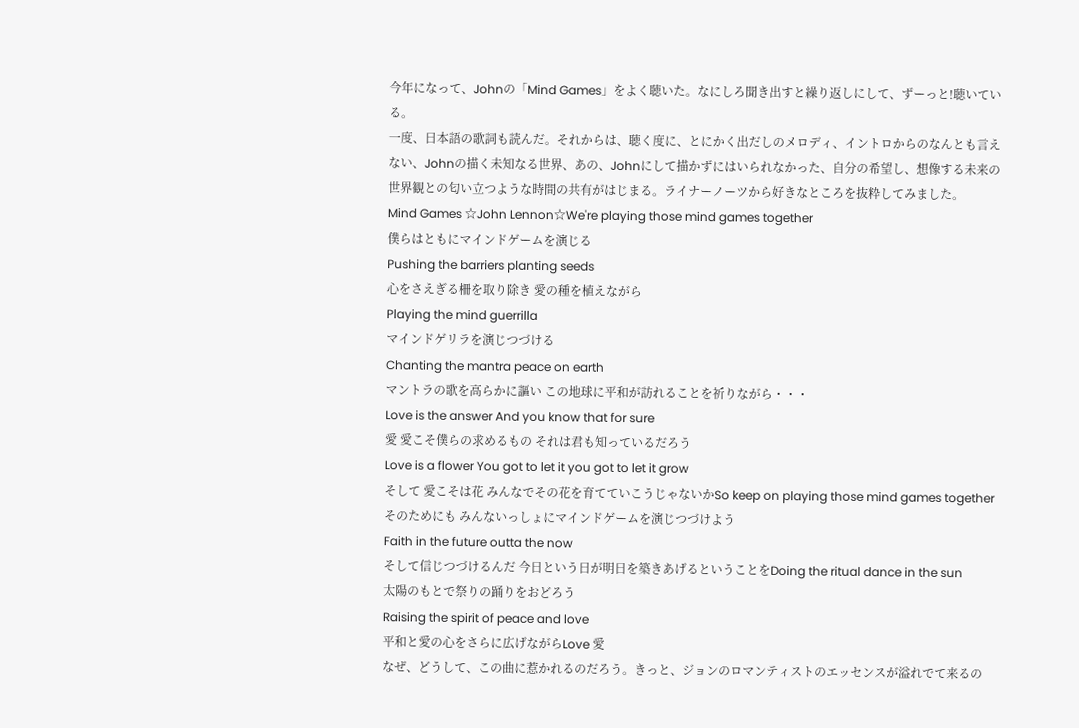今年になって、Johnの「Mind Games」をよく聴いた。なにしろ聞き出すと繰り返しにして、ずーっと!聴いている。
一度、日本語の歌詞も読んだ。それからは、聴く度に、とにかく出だしのメロディ、イントロからのなんとも言えない、Johnの描く未知なる世界、あの、Johnにして描かずにはいられなかった、自分の希望し、想像する未来の世界観との匂い立つような時間の共有がはじまる。ライナーノーツから好きなところを抜粋してみました。
Mind Games ☆John Lennon☆We're playing those mind games together
僕らはともにマインドゲームを演じる
Pushing the barriers planting seeds
心をさえぎる柵を取り除き 愛の種を植えながら
Playing the mind guerrilla
マインドゲリラを演じつづける
Chanting the mantra peace on earth
マントラの歌を高らかに謳い この地球に平和が訪れることを祈りながら・・・
Love is the answer And you know that for sure
愛 愛こそ僕らの求めるもの それは君も知っているだろう
Love is a flower You got to let it you got to let it grow
そして 愛こそは花 みんなでその花を育てていこうじゃないかSo keep on playing those mind games together
そのためにも みんないっしょにマインドゲームを演じつづけよう
Faith in the future outta the now
そして信じつづけるんだ 今日という日が明日を築きあげるということをDoing the ritual dance in the sun
太陽のもとで祭りの踊りをおどろう
Raising the spirit of peace and love
平和と愛の心をさらに広げながらLove 愛
なぜ、どうして、この曲に惹かれるのだろう。きっと、ジョンのロマンティストのエッセンスが溢れでて来るの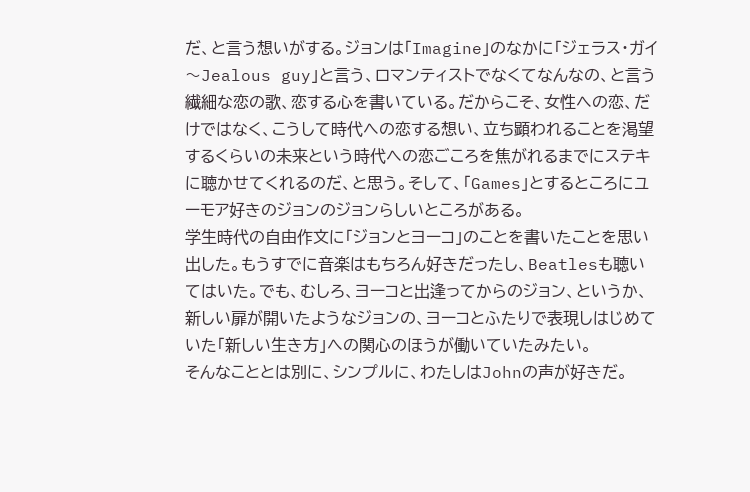だ、と言う想いがする。ジョンは「Imagine」のなかに「ジェラス・ガイ〜Jealous guy」と言う、ロマンティストでなくてなんなの、と言う繊細な恋の歌、恋する心を書いている。だからこそ、女性への恋、だけではなく、こうして時代への恋する想い、立ち顕われることを渇望するくらいの未来という時代への恋ごころを焦がれるまでにステキに聴かせてくれるのだ、と思う。そして、「Games」とするところにユーモア好きのジョンのジョンらしいところがある。
学生時代の自由作文に「ジョンとヨーコ」のことを書いたことを思い出した。もうすでに音楽はもちろん好きだったし、Beatlesも聴いてはいた。でも、むしろ、ヨーコと出逢ってからのジョン、というか、新しい扉が開いたようなジョンの、ヨーコとふたりで表現しはじめていた「新しい生き方」への関心のほうが働いていたみたい。
そんなこととは別に、シンプルに、わたしはJohnの声が好きだ。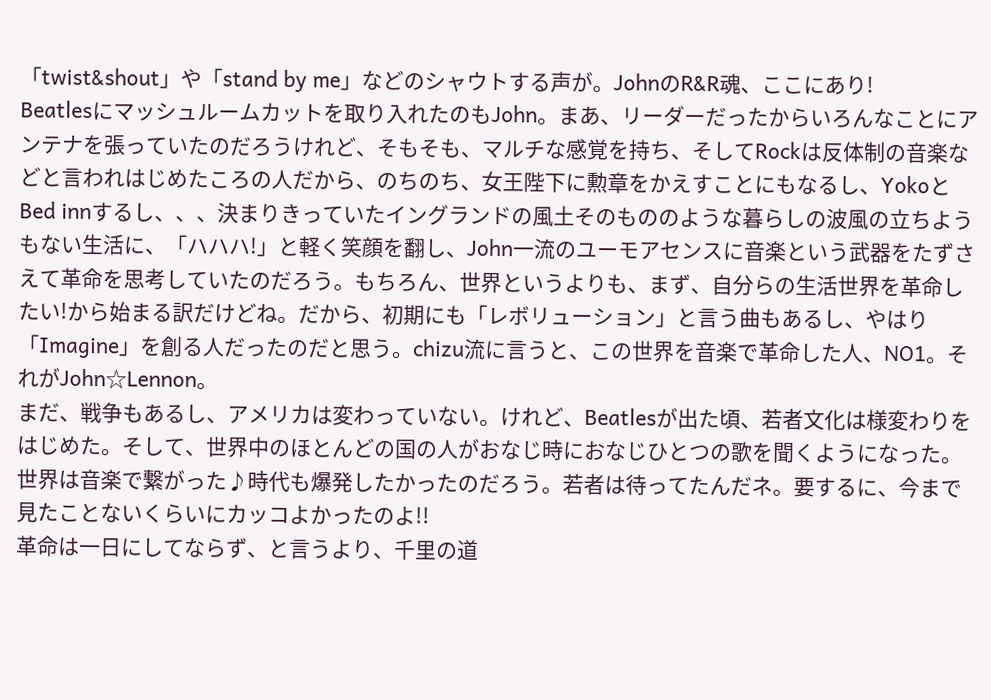「twist&shout」や「stand by me」などのシャウトする声が。JohnのR&R魂、ここにあり!
Beatlesにマッシュルームカットを取り入れたのもJohn。まあ、リーダーだったからいろんなことにアンテナを張っていたのだろうけれど、そもそも、マルチな感覚を持ち、そしてRockは反体制の音楽などと言われはじめたころの人だから、のちのち、女王陛下に勲章をかえすことにもなるし、YokoとBed innするし、、、決まりきっていたイングランドの風土そのもののような暮らしの波風の立ちようもない生活に、「ハハハ!」と軽く笑顔を翻し、John一流のユーモアセンスに音楽という武器をたずさえて革命を思考していたのだろう。もちろん、世界というよりも、まず、自分らの生活世界を革命したい!から始まる訳だけどね。だから、初期にも「レボリューション」と言う曲もあるし、やはり「Imagine」を創る人だったのだと思う。chizu流に言うと、この世界を音楽で革命した人、NO1。それがJohn☆Lennon。
まだ、戦争もあるし、アメリカは変わっていない。けれど、Beatlesが出た頃、若者文化は様変わりをはじめた。そして、世界中のほとんどの国の人がおなじ時におなじひとつの歌を聞くようになった。世界は音楽で繋がった♪時代も爆発したかったのだろう。若者は待ってたんだネ。要するに、今まで見たことないくらいにカッコよかったのよ!!
革命は一日にしてならず、と言うより、千里の道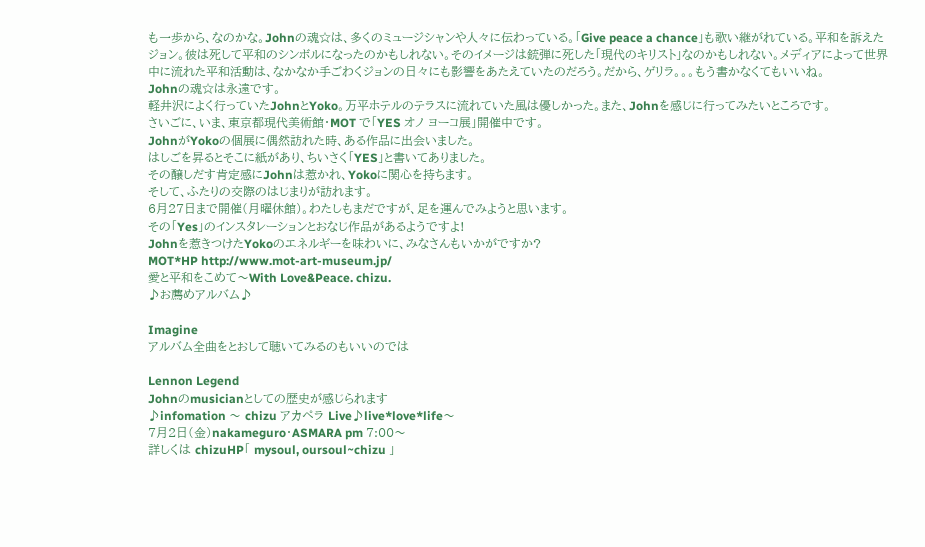も一歩から、なのかな。Johnの魂☆は、多くのミュージシャンや人々に伝わっている。「Give peace a chance」も歌い継がれている。平和を訴えたジョン。彼は死して平和のシンボルになったのかもしれない。そのイメージは銃弾に死した「現代のキリスト」なのかもしれない。メディアによって世界中に流れた平和活動は、なかなか手ごわくジョンの日々にも影響をあたえていたのだろう。だから、ゲリラ。。。もう書かなくてもいいね。
Johnの魂☆は永遠です。
軽井沢によく行っていたJohnとYoko。万平ホテルのテラスに流れていた風は優しかった。また、Johnを感じに行ってみたいところです。
さいごに、いま、東京都現代美術館・MOT で「YES オノ ヨーコ展」開催中です。
JohnがYokoの個展に偶然訪れた時、ある作品に出会いました。
はしごを昇るとそこに紙があり、ちいさく「YES」と書いてありました。
その醸しだす肯定感にJohnは惹かれ、Yokoに関心を持ちます。
そして、ふたりの交際のはじまりが訪れます。
6月27日まで開催(月曜休館)。わたしもまだですが、足を運んでみようと思います。
その「Yes」のインスタレーションとおなじ作品があるようですよ!
Johnを惹きつけたYokoのエネルギーを味わいに、みなさんもいかがですか?
MOT*HP http://www.mot-art-museum.jp/
愛と平和をこめて〜With Love&Peace. chizu.
♪お薦めアルバム♪

Imagine
アルバム全曲をとおして聴いてみるのもいいのでは

Lennon Legend
Johnのmusicianとしての歴史が感じられます
♪infomation 〜 chizu アカペラ Live♪live*love*life〜
7月2日(金)nakameguro・ASMARA pm 7:00〜
詳しくは chizuHP「 mysoul, oursoul~chizu 」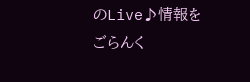のLive♪情報をごらんく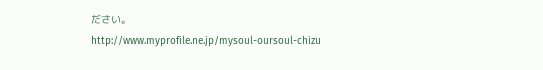ださい。
http://www.myprofile.ne.jp/mysoul-oursoul-chizu